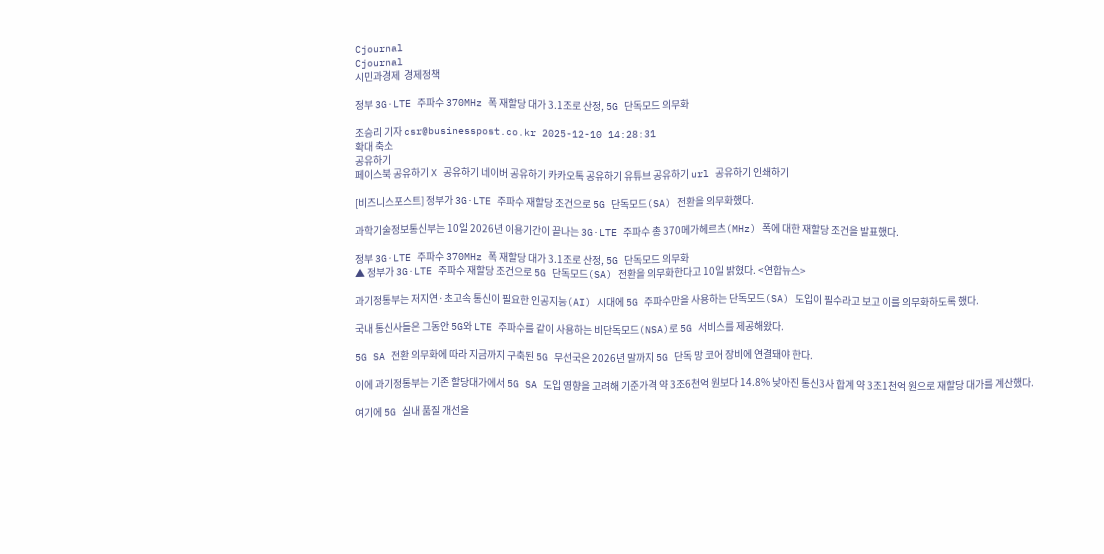Cjournal
Cjournal
시민과경제  경제정책

정부 3G·LTE 주파수 370MHz 폭 재할당 대가 3.1조로 산정, 5G 단독모드 의무화

조승리 기자 csr@businesspost.co.kr 2025-12-10 14:28:31
확대 축소
공유하기
페이스북 공유하기 X 공유하기 네이버 공유하기 카카오톡 공유하기 유튜브 공유하기 url 공유하기 인쇄하기

[비즈니스포스트] 정부가 3G·LTE 주파수 재할당 조건으로 5G 단독모드(SA) 전환을 의무화했다.

과학기술정보통신부는 10일 2026년 이용기간이 끝나는 3G·LTE 주파수 총 370메가헤르츠(MHz) 폭에 대한 재할당 조건을 발표했다.

정부 3G·LTE 주파수 370MHz 폭 재할당 대가 3.1조로 산정, 5G 단독모드 의무화
▲ 정부가 3G·LTE 주파수 재할당 조건으로 5G 단독모드(SA) 전환을 의무화한다고 10일 밝혔다. <연합뉴스>

과기정통부는 저지연·초고속 통신이 필요한 인공지능(AI) 시대에 5G 주파수만을 사용하는 단독모드(SA) 도입이 필수라고 보고 이를 의무화하도록 했다.

국내 통신사들은 그동안 5G와 LTE 주파수를 같이 사용하는 비단독모드(NSA)로 5G 서비스를 제공해왔다.

5G SA 전환 의무화에 따라 지금까지 구축된 5G 무선국은 2026년 말까지 5G 단독 망 코어 장비에 연결돼야 한다.

이에 과기정통부는 기존 할당대가에서 5G SA 도입 영향을 고려해 기준가격 약 3조6천억 원보다 14.8% 낮아진 통신3사 합계 약 3조1천억 원으로 재할당 대가를 계산했다.

여기에 5G 실내 품질 개선을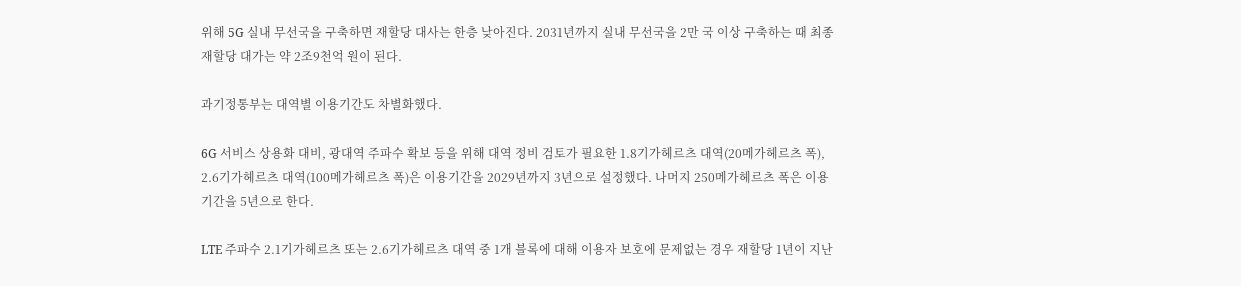위해 5G 실내 무선국을 구축하면 재할당 대사는 한층 낮아진다. 2031년까지 실내 무선국을 2만 국 이상 구축하는 때 최종 재할당 대가는 약 2조9천억 원이 된다.

과기정통부는 대역별 이용기간도 차별화했다.

6G 서비스 상용화 대비, 광대역 주파수 확보 등을 위해 대역 정비 검토가 필요한 1.8기가헤르츠 대역(20메가헤르츠 폭), 2.6기가헤르츠 대역(100메가헤르츠 폭)은 이용기간을 2029년까지 3년으로 설정했다. 나머지 250메가헤르츠 폭은 이용기간을 5년으로 한다.

LTE 주파수 2.1기가헤르츠 또는 2.6기가헤르츠 대역 중 1개 블록에 대해 이용자 보호에 문제없는 경우 재할당 1년이 지난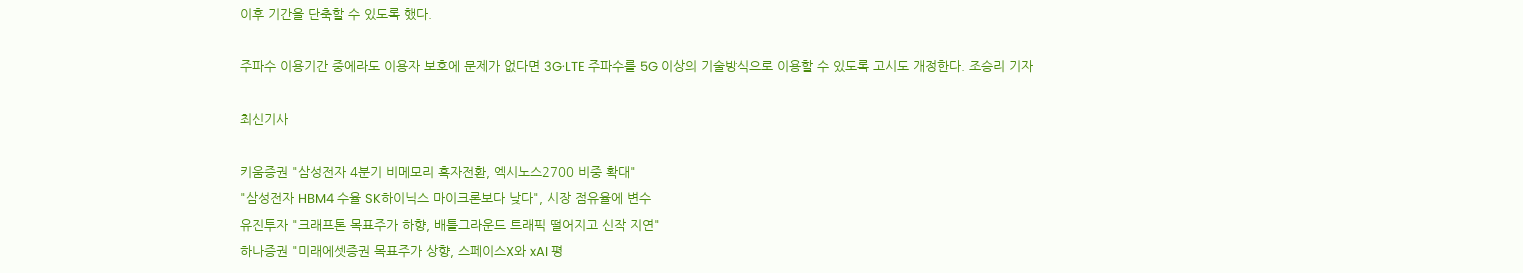이후 기간을 단축할 수 있도록 했다.

주파수 이용기간 중에라도 이용자 보호에 문제가 없다면 3G·LTE 주파수를 5G 이상의 기술방식으로 이용할 수 있도록 고시도 개정한다. 조승리 기자

최신기사

키움증권 "삼성전자 4분기 비메모리 흑자전환, 엑시노스2700 비중 확대"
"삼성전자 HBM4 수율 SK하이닉스 마이크론보다 낮다", 시장 점유율에 변수
유진투자 "크래프톤 목표주가 하향, 배틀그라운드 트래픽 떨어지고 신작 지연"
하나증권 "미래에셋증권 목표주가 상향, 스페이스X와 xAI 평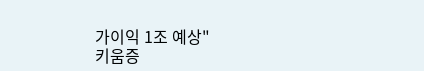가이익 1조 예상"
키움증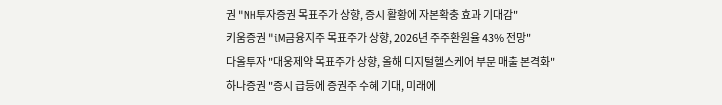권 "NH투자증권 목표주가 상향, 증시 활황에 자본확충 효과 기대감"
키움증권 "iM금융지주 목표주가 상향, 2026년 주주환원율 43% 전망"
다올투자 "대웅제약 목표주가 상향, 올해 디지털헬스케어 부문 매출 본격화"
하나증권 "증시 급등에 증권주 수혜 기대, 미래에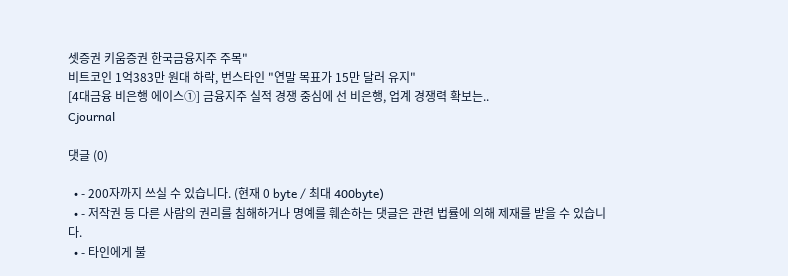셋증권 키움증권 한국금융지주 주목"
비트코인 1억383만 원대 하락, 번스타인 "연말 목표가 15만 달러 유지"
[4대금융 비은행 에이스①] 금융지주 실적 경쟁 중심에 선 비은행, 업계 경쟁력 확보는..
Cjournal

댓글 (0)

  • - 200자까지 쓰실 수 있습니다. (현재 0 byte / 최대 400byte)
  • - 저작권 등 다른 사람의 권리를 침해하거나 명예를 훼손하는 댓글은 관련 법률에 의해 제재를 받을 수 있습니다.
  • - 타인에게 불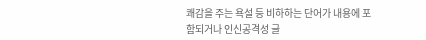쾌감을 주는 욕설 등 비하하는 단어가 내용에 포함되거나 인신공격성 글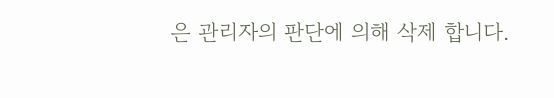은 관리자의 판단에 의해 삭제 합니다.